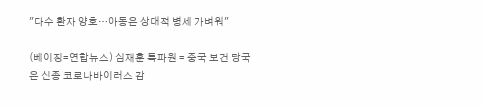"다수 환자 양호…아동은 상대적 병세 가벼워"

(베이징=연합뉴스) 심재훈 특파원 = 중국 보건 당국은 신종 코로나바이러스 감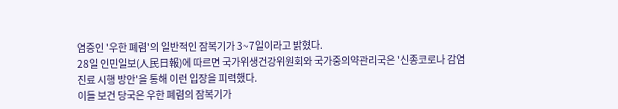염증인 '우한 폐렴'의 일반적인 잠복기가 3~7일이라고 밝혔다.
28일 인민일보(人民日報)에 따르면 국가위생건강위원회와 국가중의약관리국은 '신종코로나 감염 진료 시행 방안'을 통해 이런 입장을 피력했다.
이들 보건 당국은 우한 폐렴의 잠복기가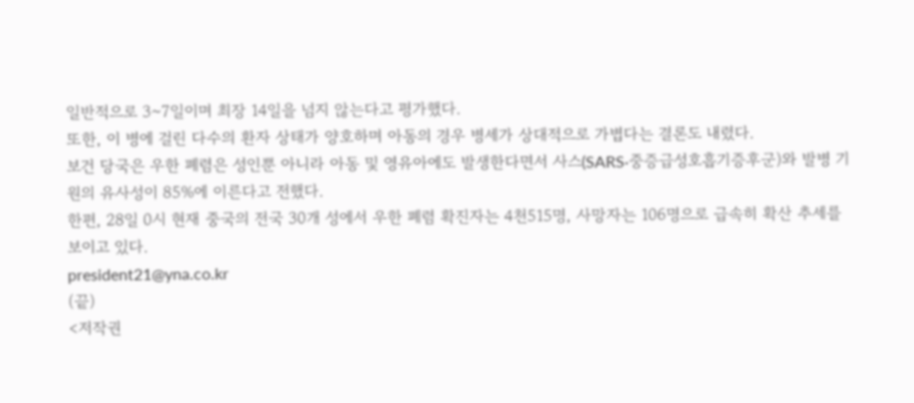일반적으로 3~7일이며 최장 14일을 넘지 않는다고 평가했다.
또한, 이 병에 걸린 다수의 환자 상태가 양호하며 아동의 경우 병세가 상대적으로 가볍다는 결론도 내렸다.
보건 당국은 우한 폐렴은 성인뿐 아니라 아동 및 영유아에도 발생한다면서 사스(SARS·중증급성호흡기증후군)와 발병 기원의 유사성이 85%에 이른다고 전했다.
한편, 28일 0시 현재 중국의 전국 30개 성에서 우한 폐렴 확진자는 4천515명, 사망자는 106명으로 급속히 확산 추세를 보이고 있다.
president21@yna.co.kr
(끝)
<저작권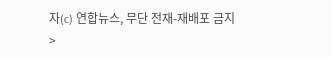자(c) 연합뉴스, 무단 전재-재배포 금지>